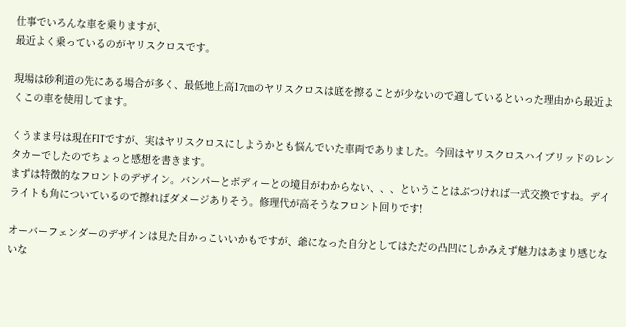仕事でいろんな車を乗りますが、
最近よく乗っているのがヤリスクロスです。

現場は砂利道の先にある場合が多く、最低地上高17㎝のヤリスクロスは底を擦ることが少ないので適しているといった理由から最近よくこの車を使用してます。

くうまま号は現在FITですが、実はヤリスクロスにしようかとも悩んでいた車両でありました。今回はヤリスクロスハイブリッドのレンタカーでしたのでちょっと感想を書きます。
まずは特徴的なフロントのデザイン。バンパーとボディーとの境目がわからない、、、ということはぶつければ一式交換ですね。デイライトも角についているので擦ればダメージありそう。修理代が高そうなフロント回りです!

オーバーフェンダーのデザインは見た目かっこいいかもですが、爺になった自分としてはただの凸凹にしかみえず魅力はあまり感じないな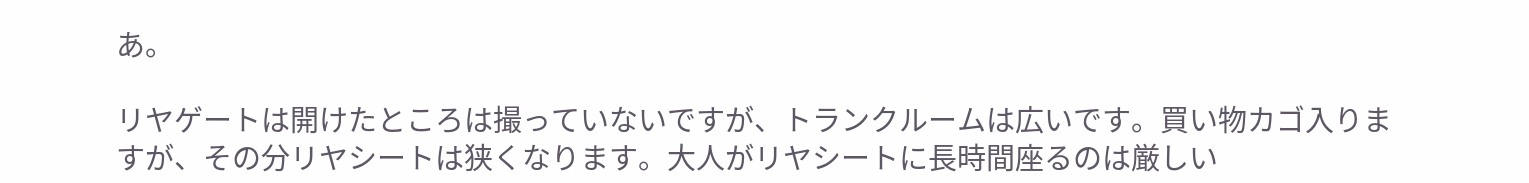あ。

リヤゲートは開けたところは撮っていないですが、トランクルームは広いです。買い物カゴ入りますが、その分リヤシートは狭くなります。大人がリヤシートに長時間座るのは厳しい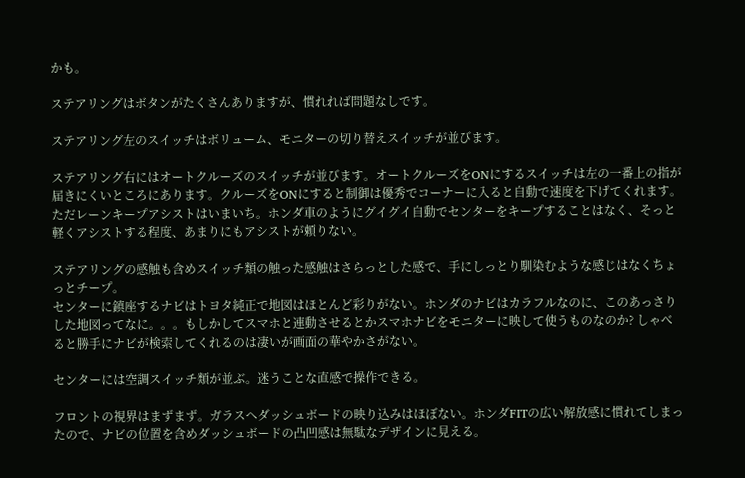かも。

ステアリングはボタンがたくさんありますが、慣れれば問題なしです。

ステアリング左のスイッチはボリューム、モニターの切り替えスイッチが並びます。

ステアリング右にはオートクルーズのスイッチが並びます。オートクルーズをONにするスイッチは左の一番上の指が届きにくいところにあります。クルーズをONにすると制御は優秀でコーナーに入ると自動で速度を下げてくれます。ただレーンキープアシストはいまいち。ホンダ車のようにグイグイ自動でセンターをキープすることはなく、そっと軽くアシストする程度、あまりにもアシストが頼りない。

ステアリングの感触も含めスイッチ類の触った感触はさらっとした感で、手にしっとり馴染むような感じはなくちょっとチープ。
センターに鎮座するナビはトヨタ純正で地図はほとんど彩りがない。ホンダのナビはカラフルなのに、このあっさりした地図ってなに。。。もしかしてスマホと連動させるとかスマホナビをモニターに映して使うものなのか? しゃべると勝手にナビが検索してくれるのは凄いが画面の華やかさがない。

センターには空調スイッチ類が並ぶ。迷うことな直感で操作できる。

フロントの視界はまずまず。ガラスへダッシュボードの映り込みはほぼない。ホンダFITの広い解放感に慣れてしまったので、ナビの位置を含めダッシュボードの凸凹感は無駄なデザインに見える。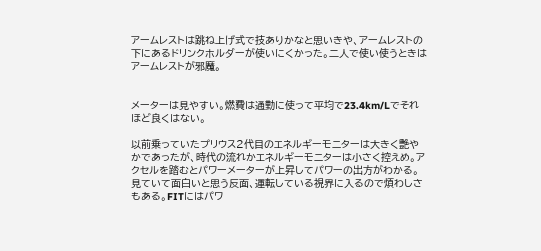アームレストは跳ね上げ式で技ありかなと思いきや、アームレストの下にあるドリンクホルダーが使いにくかった。二人で使い使うときはアームレストが邪魔。


メーターは見やすい。燃費は通勤に使って平均で23.4km/Lでそれほど良くはない。

以前乗っていたプリウス2代目のエネルギーモニターは大きく艶やかであったが、時代の流れかエネルギーモニターは小さく控えめ。アクセルを踏むとパワーメーターが上昇してパワーの出方がわかる。見ていて面白いと思う反面、運転している視界に入るので煩わしさもある。FITにはパワ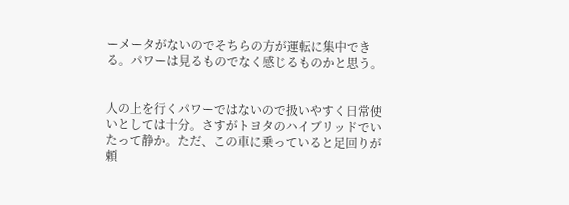ーメータがないのでそちらの方が運転に集中できる。パワーは見るものでなく感じるものかと思う。


人の上を行くパワーではないので扱いやすく日常使いとしては十分。さすがトヨタのハイブリッドでいたって静か。ただ、この車に乗っていると足回りが頼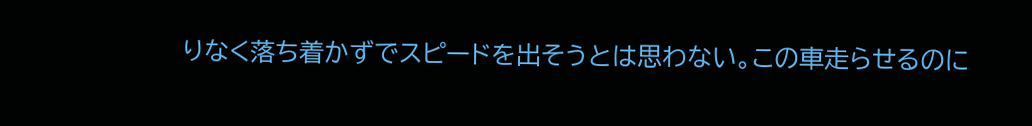りなく落ち着かずでスピードを出そうとは思わない。この車走らせるのに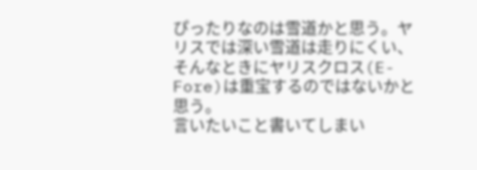ぴったりなのは雪道かと思う。ヤリスでは深い雪道は走りにくい、そんなときにヤリスクロス(E-Fore)は重宝するのではないかと思う。
言いたいこと書いてしまい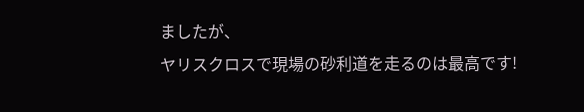ましたが、
ヤリスクロスで現場の砂利道を走るのは最高です!